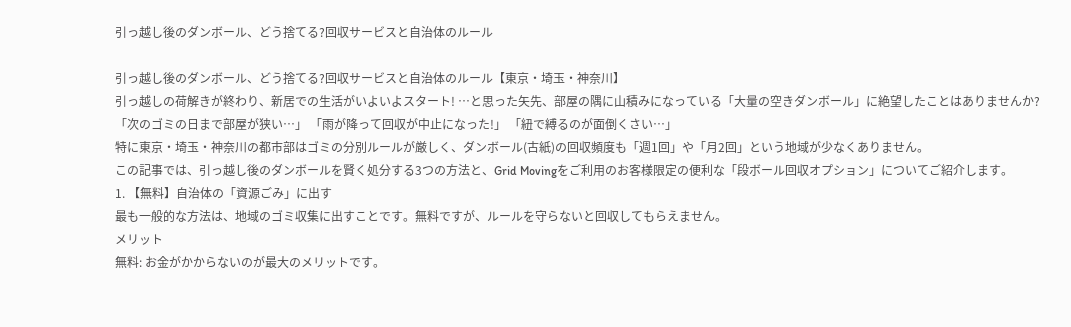引っ越し後のダンボール、どう捨てる?回収サービスと自治体のルール

引っ越し後のダンボール、どう捨てる?回収サービスと自治体のルール【東京・埼玉・神奈川】
引っ越しの荷解きが終わり、新居での生活がいよいよスタート! …と思った矢先、部屋の隅に山積みになっている「大量の空きダンボール」に絶望したことはありませんか?
「次のゴミの日まで部屋が狭い…」 「雨が降って回収が中止になった!」 「紐で縛るのが面倒くさい…」
特に東京・埼玉・神奈川の都市部はゴミの分別ルールが厳しく、ダンボール(古紙)の回収頻度も「週1回」や「月2回」という地域が少なくありません。
この記事では、引っ越し後のダンボールを賢く処分する3つの方法と、Grid Movingをご利用のお客様限定の便利な「段ボール回収オプション」についてご紹介します。
1. 【無料】自治体の「資源ごみ」に出す
最も一般的な方法は、地域のゴミ収集に出すことです。無料ですが、ルールを守らないと回収してもらえません。
メリット
無料: お金がかからないのが最大のメリットです。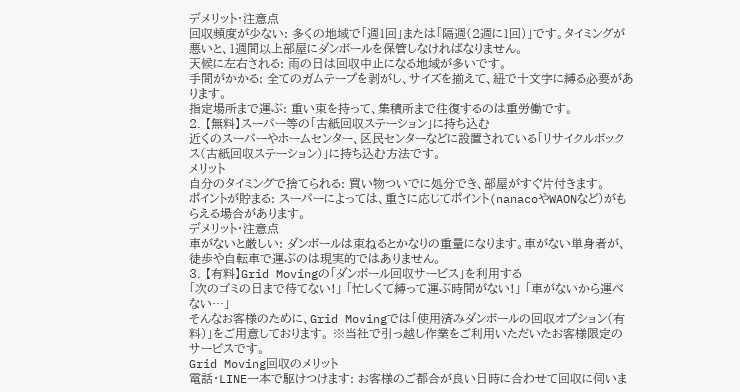デメリット・注意点
回収頻度が少ない: 多くの地域で「週1回」または「隔週(2週に1回)」です。タイミングが悪いと、1週間以上部屋にダンボールを保管しなければなりません。
天候に左右される: 雨の日は回収中止になる地域が多いです。
手間がかかる: 全てのガムテープを剥がし、サイズを揃えて、紐で十文字に縛る必要があります。
指定場所まで運ぶ: 重い束を持って、集積所まで往復するのは重労働です。
2. 【無料】スーパー等の「古紙回収ステーション」に持ち込む
近くのスーパーやホームセンター、区民センターなどに設置されている「リサイクルボックス(古紙回収ステーション)」に持ち込む方法です。
メリット
自分のタイミングで捨てられる: 買い物ついでに処分でき、部屋がすぐ片付きます。
ポイントが貯まる: スーパーによっては、重さに応じてポイント(nanacoやWAONなど)がもらえる場合があります。
デメリット・注意点
車がないと厳しい: ダンボールは束ねるとかなりの重量になります。車がない単身者が、徒歩や自転車で運ぶのは現実的ではありません。
3. 【有料】Grid Movingの「ダンボール回収サービス」を利用する
「次のゴミの日まで待てない!」 「忙しくて縛って運ぶ時間がない!」 「車がないから運べない…」
そんなお客様のために、Grid Movingでは「使用済みダンボールの回収オプション(有料)」をご用意しております。 ※当社で引っ越し作業をご利用いただいたお客様限定のサービスです。
Grid Moving回収のメリット
電話・LINE一本で駆けつけます: お客様のご都合が良い日時に合わせて回収に伺いま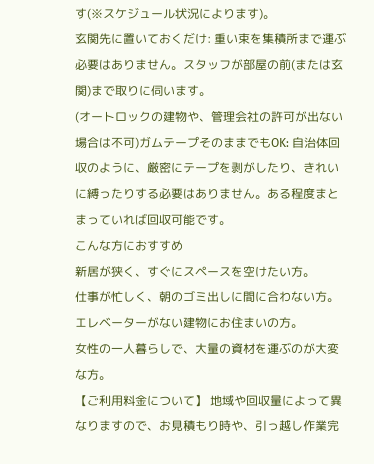す(※スケジュール状況によります)。
玄関先に置いておくだけ: 重い束を集積所まで運ぶ必要はありません。スタッフが部屋の前(または玄関)まで取りに伺います。
(オートロックの建物や、管理会社の許可が出ない場合は不可)ガムテープそのままでもOK: 自治体回収のように、厳密にテープを剥がしたり、きれいに縛ったりする必要はありません。ある程度まとまっていれば回収可能です。
こんな方におすすめ
新居が狭く、すぐにスペースを空けたい方。
仕事が忙しく、朝のゴミ出しに間に合わない方。
エレベーターがない建物にお住まいの方。
女性の一人暮らしで、大量の資材を運ぶのが大変な方。
【ご利用料金について】 地域や回収量によって異なりますので、お見積もり時や、引っ越し作業完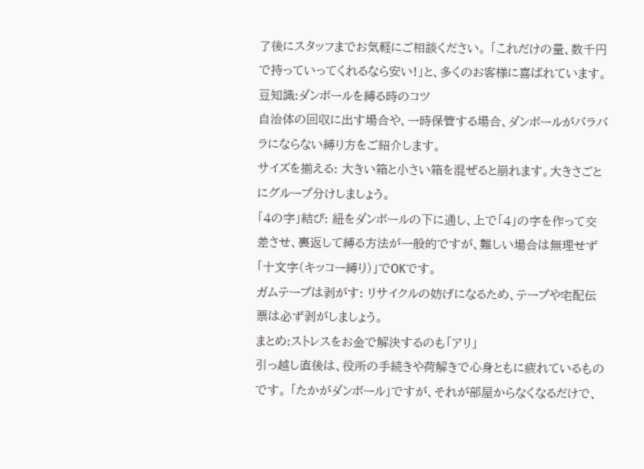了後にスタッフまでお気軽にご相談ください。 「これだけの量、数千円で持っていってくれるなら安い!」と、多くのお客様に喜ばれています。
豆知識:ダンボールを縛る時のコツ
自治体の回収に出す場合や、一時保管する場合、ダンボールがバラバラにならない縛り方をご紹介します。
サイズを揃える: 大きい箱と小さい箱を混ぜると崩れます。大きさごとにグループ分けしましょう。
「4の字」結び: 紐をダンボールの下に通し、上で「4」の字を作って交差させ、裏返して縛る方法が一般的ですが、難しい場合は無理せず「十文字(キッコー縛り)」でOKです。
ガムテープは剥がす: リサイクルの妨げになるため、テープや宅配伝票は必ず剥がしましょう。
まとめ:ストレスをお金で解決するのも「アリ」
引っ越し直後は、役所の手続きや荷解きで心身ともに疲れているものです。 「たかがダンボール」ですが、それが部屋からなくなるだけで、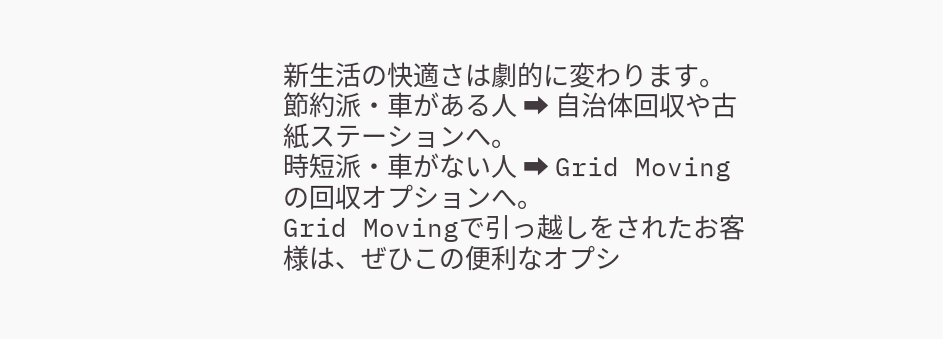新生活の快適さは劇的に変わります。
節約派・車がある人 ➡ 自治体回収や古紙ステーションへ。
時短派・車がない人 ➡ Grid Movingの回収オプションへ。
Grid Movingで引っ越しをされたお客様は、ぜひこの便利なオプシ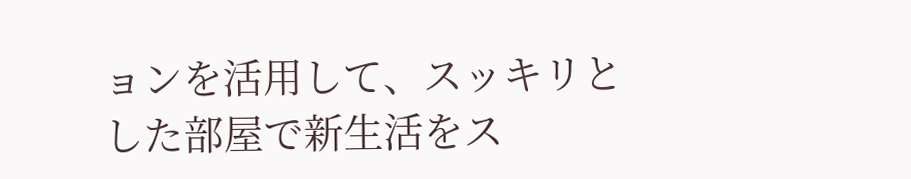ョンを活用して、スッキリとした部屋で新生活をス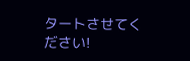タートさせてください!